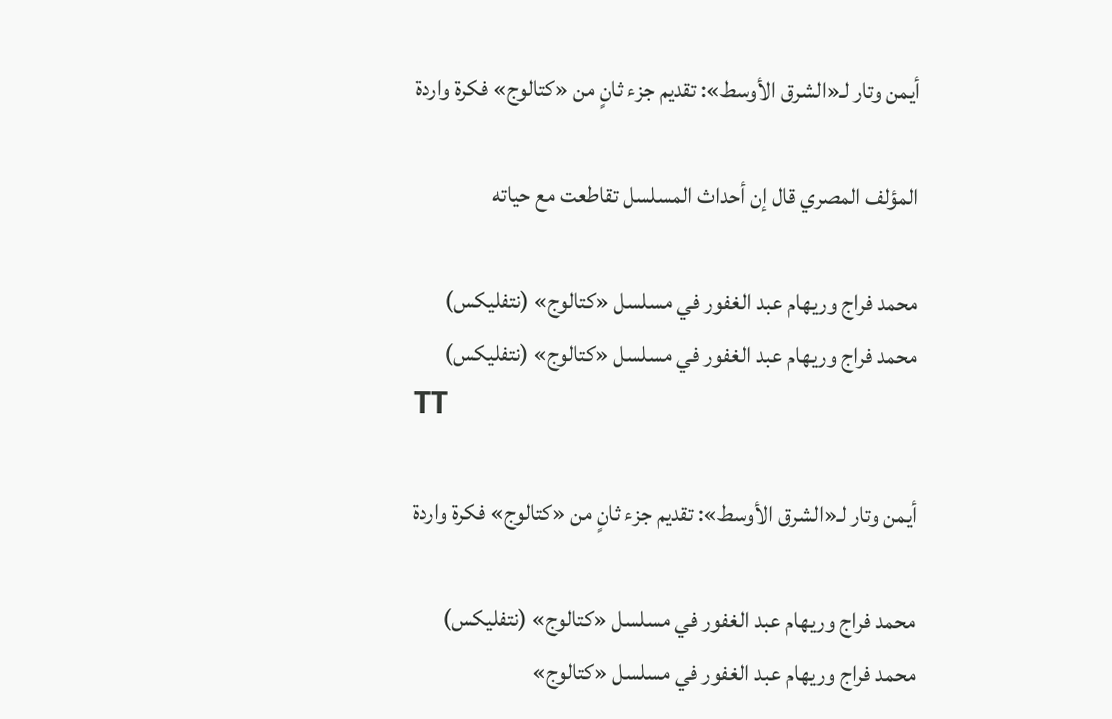أيمن وتار لـ«الشرق الأوسط»: تقديم جزء ثانٍ من «كتالوج» فكرة واردة

المؤلف المصري قال إن أحداث المسلسل تقاطعت مع حياته

محمد فراج وريهام عبد الغفور في مسلسل «كتالوج» (نتفليكس)
محمد فراج وريهام عبد الغفور في مسلسل «كتالوج» (نتفليكس)
TT

أيمن وتار لـ«الشرق الأوسط»: تقديم جزء ثانٍ من «كتالوج» فكرة واردة

محمد فراج وريهام عبد الغفور في مسلسل «كتالوج» (نتفليكس)
محمد فراج وريهام عبد الغفور في مسلسل «كتالوج»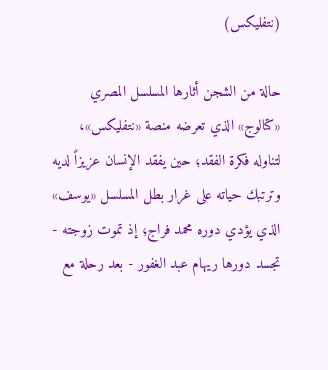(نتفليكس)

حالة من الشجن أثارها المسلسل المصري «كتالوج» الذي تعرضه منصة «نتفليكس»، لتناوله فكرة الفقد؛ حين يفقد الإنسان عزيزاً لديه وترتبك حياته على غرار بطل المسلسل «يوسف» الذي يؤدي دوره محمد فراج؛ إذ تموت زوجته - تجسد دورها ريهام عبد الغفور - بعد رحلة مع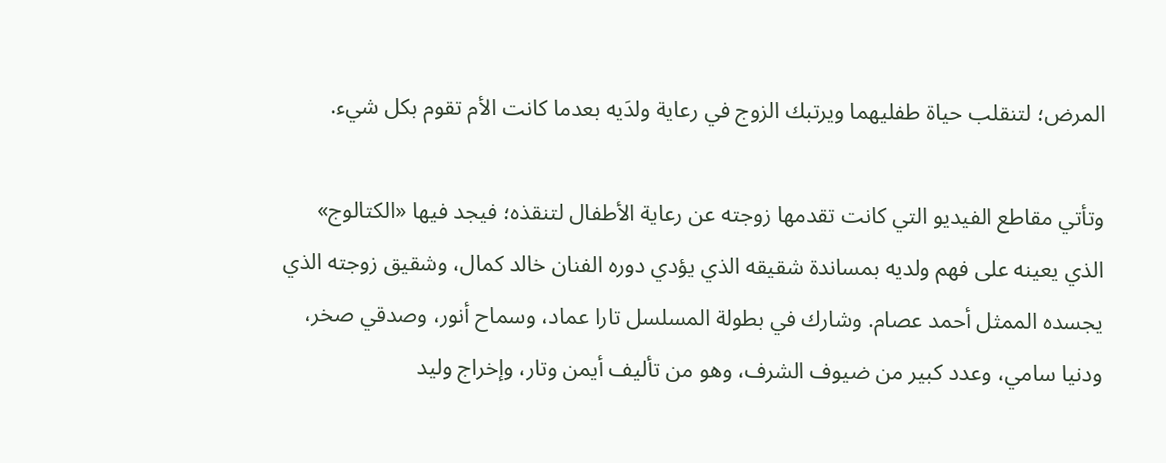المرض؛ لتنقلب حياة طفليهما ويرتبك الزوج في رعاية ولدَيه بعدما كانت الأم تقوم بكل شيء.

وتأتي مقاطع الفيديو التي كانت تقدمها زوجته عن رعاية الأطفال لتنقذه؛ فيجد فيها «الكتالوج» الذي يعينه على فهم ولديه بمساندة شقيقه الذي يؤدي دوره الفنان خالد كمال، وشقيق زوجته الذي يجسده الممثل أحمد عصام. وشارك في بطولة المسلسل تارا عماد، وسماح أنور، وصدقي صخر، ودنيا سامي، وعدد كبير من ضيوف الشرف، وهو من تأليف أيمن وتار، وإخراج وليد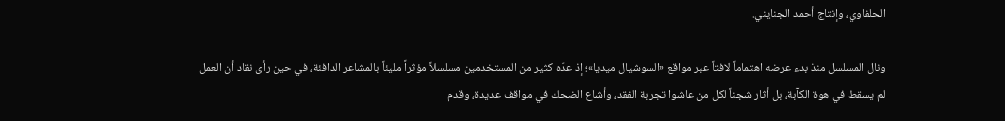الحلفاوي، وإنتاج أحمد الجنايني.

ونال المسلسل منذ بدء عرضه اهتماماً لافتاً عبر مواقع «السوشيال ميديا»؛ إذ عدّه كثير من المستخدمين مسلسلاً مؤثراً مليئاً بالمشاعر الدافئة، في حين رأى نقاد أن العمل لم يسقط في هوة الكآبة، بل أثار شجناً لكل من عاشوا تجربة الفقد، وأشاع الضحك في مواقف عديدة، وقدم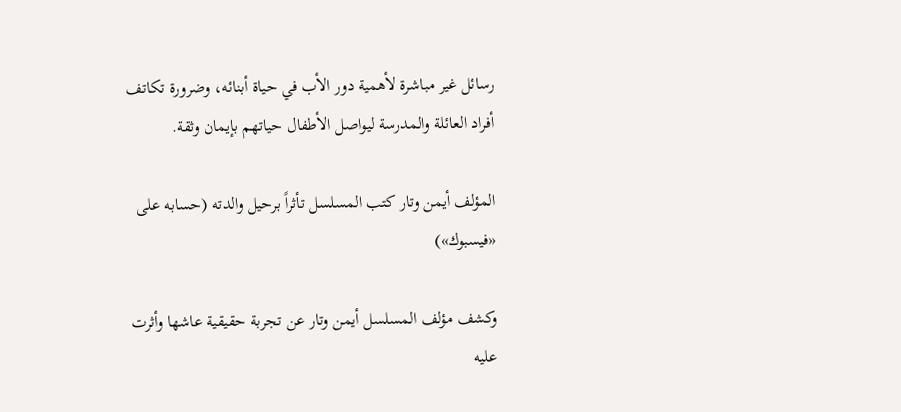رسائل غير مباشرة لأهمية دور الأب في حياة أبنائه، وضرورة تكاتف أفراد العائلة والمدرسة ليواصل الأطفال حياتهم بإيمان وثقة.

المؤلف أيمن وتار كتب المسلسل تأثراً برحيل والدته (حسابه على «فيسبوك»)

وكشف مؤلف المسلسل أيمن وتار عن تجربة حقيقية عاشها وأثرت عليه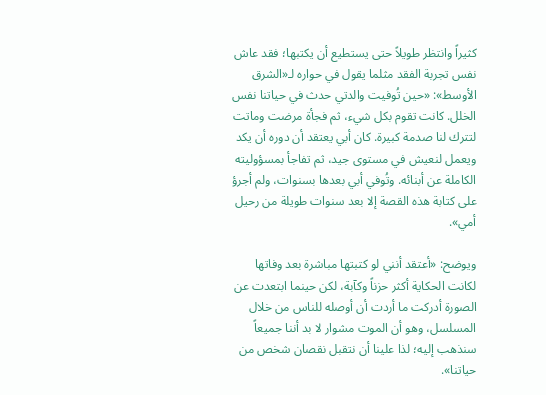كثيراً وانتظر طويلاً حتى يستطيع أن يكتبها؛ فقد عاش نفس تجربة الفقد مثلما يقول في حواره لـ«الشرق الأوسط»: «حين تُوفيت والدتي حدث في حياتنا نفس الخلل. كانت تقوم بكل شيء، ثم فجأة مرضت وماتت لتترك لنا صدمة كبيرة. كان أبي يعتقد أن دوره أن يكد ويعمل لنعيش في مستوى جيد، ثم تفاجأ بمسؤوليته الكاملة عن أبنائه. وتُوفي أبي بعدها بسنوات، ولم أجرؤ على كتابة هذه القصة إلا بعد سنوات طويلة من رحيل أمي».

ويوضح: «أعتقد أنني لو كتبتها مباشرة بعد وفاتها لكانت الحكاية أكثر حزناً وكآبة، لكن حينما ابتعدت عن الصورة أدركت ما أردت أن أوصله للناس من خلال المسلسل، وهو أن الموت مشوار لا بد أننا جميعاً سنذهب إليه؛ لذا علينا أن نتقبل نقصان شخص من حياتنا».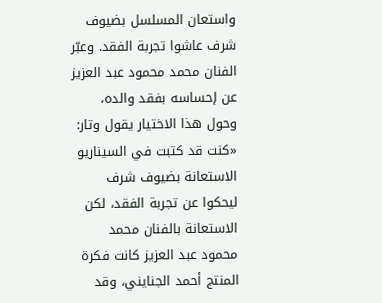واستعان المسلسل بضيوف شرف عاشوا تجربة الفقد. وعبّر الفنان محمد محمود عبد العزيز عن إحساسه بفقد والده، وحول هذا الاختيار يقول وتار: «كنت قد كتبت في السيناريو الاستعانة بضيوف شرف ليحكوا عن تجربة الفقد، لكن الاستعانة بالفنان محمد محمود عبد العزيز كانت فكرة المنتج أحمد الجنايني، وقد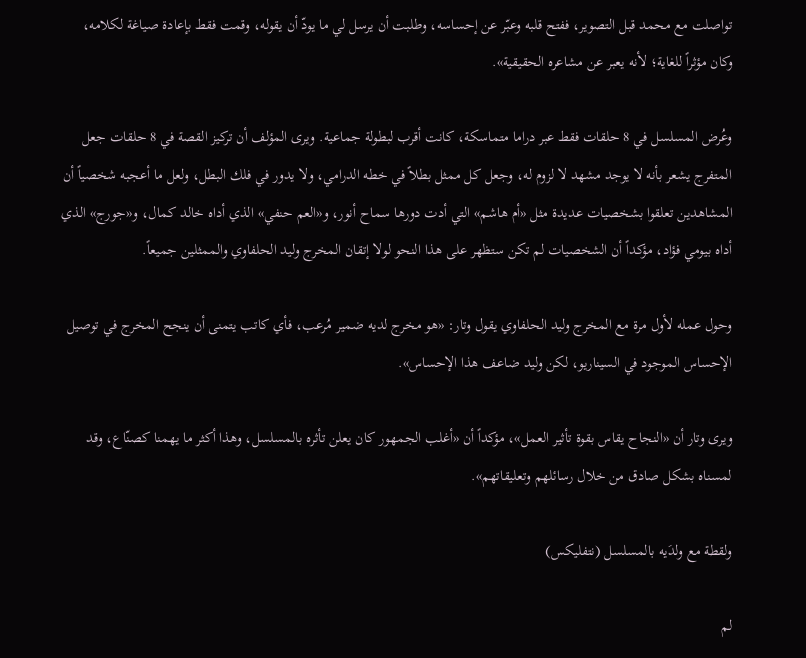تواصلت مع محمد قبل التصوير، ففتح قلبه وعبّر عن إحساسه، وطلبت أن يرسل لي ما يودّ أن يقوله، وقمت فقط بإعادة صياغة لكلامه، وكان مؤثراً للغاية؛ لأنه يعبر عن مشاعره الحقيقية».

وعُرض المسلسل في 8 حلقات فقط عبر دراما متماسكة، كانت أقرب لبطولة جماعية. ويرى المؤلف أن تركيز القصة في 8 حلقات جعل المتفرج يشعر بأنه لا يوجد مشهد لا لزوم له، وجعل كل ممثل بطلاً في خطه الدرامي، ولا يدور في فلك البطل، ولعل ما أعجبه شخصياً أن المشاهدين تعلقوا بشخصيات عديدة مثل «أم هاشم» التي أدت دورها سماح أنور، و«العم حنفي» الذي أداه خالد كمال، و«جورج» الذي أداه بيومي فؤاد، مؤكداً أن الشخصيات لم تكن ستظهر على هذا النحو لولا إتقان المخرج وليد الحلفاوي والممثلين جميعاً.

وحول عمله لأول مرة مع المخرج وليد الحلفاوي يقول وتار: «هو مخرج لديه ضمير مُرعب، فأي كاتب يتمنى أن ينجح المخرج في توصيل الإحساس الموجود في السيناريو، لكن وليد ضاعف هذا الإحساس».

ويرى وتار أن «النجاح يقاس بقوة تأثير العمل»، مؤكداً أن «أغلب الجمهور كان يعلن تأثره بالمسلسل، وهذا أكثر ما يهمنا كصنّاع، وقد لمسناه بشكل صادق من خلال رسائلهم وتعليقاتهم».

ولقطة مع ولدَيه بالمسلسل (نتفليكس)

لم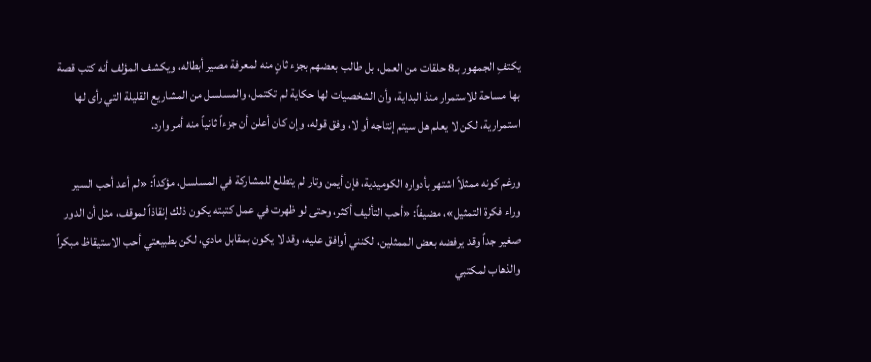يكتفِ الجمهور بـ8 حلقات من العمل، بل طالب بعضهم بجزء ثانٍ منه لمعرفة مصير أبطاله، ويكشف المؤلف أنه كتب قصة بها مساحة للاستمرار منذ البداية، وأن الشخصيات لها حكاية لم تكتمل، والمسلسل من المشاريع القليلة التي رأى لها استمرارية، لكن لا يعلم هل سيتم إنتاجه أو لا، وفق قوله، وإن كان أعلن أن جزءاً ثانياً منه أمر وارد.

ورغم كونه ممثلاً اشتهر بأدواره الكوميدية، فإن أيمن وتار لم يتطلع للمشاركة في المسلسل، مؤكداً: «لم أعد أحب السير وراء فكرة التمثيل»، مضيفاً: «أحب التأليف أكثر، وحتى لو ظهرت في عمل كتبته يكون ذلك إنقاذاً لموقف، مثل أن الدور صغير جداً وقد يرفضه بعض الممثلين، لكنني أوافق عليه، وقد لا يكون بمقابل مادي، لكن بطبيعتي أحب الاستيقاظ مبكراً والذهاب لمكتبي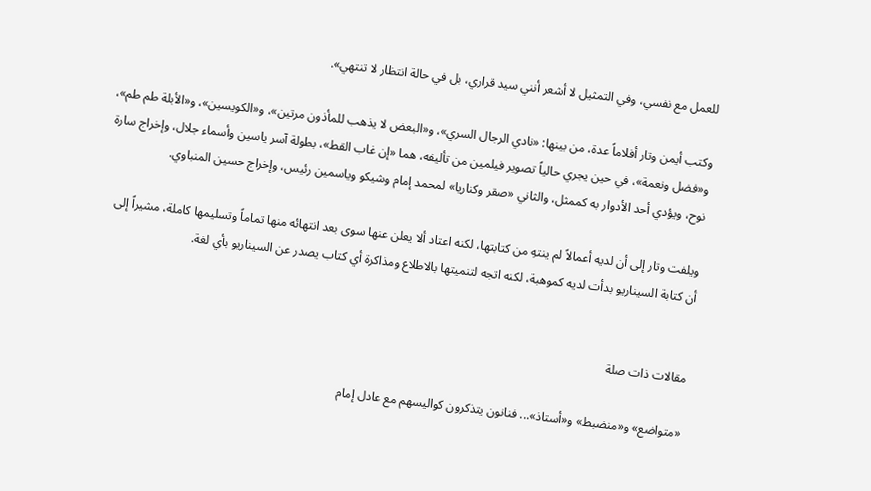للعمل مع نفسي، وفي التمثيل لا أشعر أنني سيد قراري، بل في حالة انتظار لا تنتهي».

وكتب أيمن وتار أفلاماً عدة، من بينها: «نادي الرجال السري»، و«البعض لا يذهب للمأذون مرتين»، و«الكويسين»، و«الأبلة طم طم»، و«فضل ونعمة»، في حين يجري حالياً تصوير فيلمين من تأليفه، هما «إن غاب القط»، بطولة آسر ياسين وأسماء جلال، وإخراج سارة نوح، ويؤدي أحد الأدوار به كممثل، والثاني «صقر وكناريا» لمحمد إمام وشيكو وياسمين رئيس، وإخراج حسين المنباوي.

ويلفت وتار إلى أن لديه أعمالاً لم ينتهِ من كتابتها، لكنه اعتاد ألا يعلن عنها سوى بعد انتهائه منها تماماً وتسليمها كاملة، مشيراً إلى أن كتابة السيناريو بدأت لديه كموهبة، لكنه اتجه لتنميتها بالاطلاع ومذاكرة أي كتاب يصدر عن السيناريو بأي لغة.


مقالات ذات صلة

«متواضع» و«منضبط» و«أستاذ»... فنانون يتذكرون كواليسهم مع عادل إمام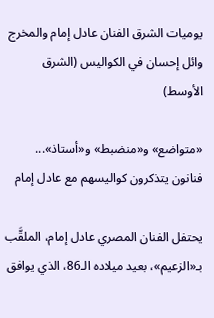يوميات الشرق الفنان عادل إمام والمخرج وائل إحسان في الكواليس (الشرق الأوسط)

«متواضع» و«منضبط» و«أستاذ»... فنانون يتذكرون كواليسهم مع عادل إمام

يحتفل الفنان المصري عادل إمام، الملقَّب بـ«الزعيم»، بعيد ميلاده الـ86، الذي يوافق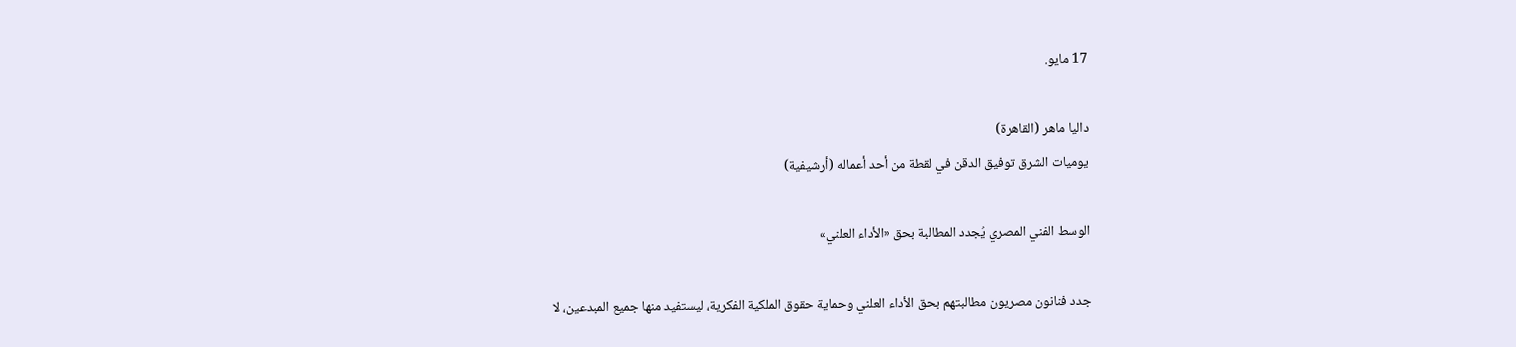17 مايو.

داليا ماهر (القاهرة)
يوميات الشرق توفيق الدقن في لقطة من أحد أعماله (أرشيفية)

الوسط الفني المصري يُجدد المطالبة بحق «الأداء العلني»

جدد فنانون مصريون مطالبتهم بحق الأداء العلني وحماية حقوق الملكية الفكرية، ليستفيد منها جميع المبدعين، لا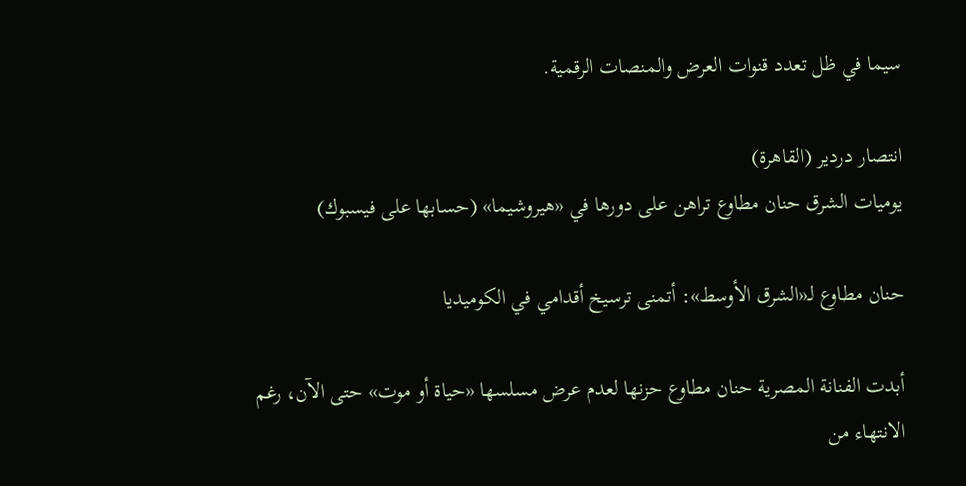سيما في ظل تعدد قنوات العرض والمنصات الرقمية.

انتصار دردير (القاهرة)
يوميات الشرق حنان مطاوع تراهن على دورها في «هيروشيما» (حسابها على فيسبوك)

حنان مطاوع لـ«الشرق الأوسط»: أتمنى ترسيخ أقدامي في الكوميديا

أبدت الفنانة المصرية حنان مطاوع حزنها لعدم عرض مسلسها «حياة أو موت» حتى الآن، رغم الانتهاء من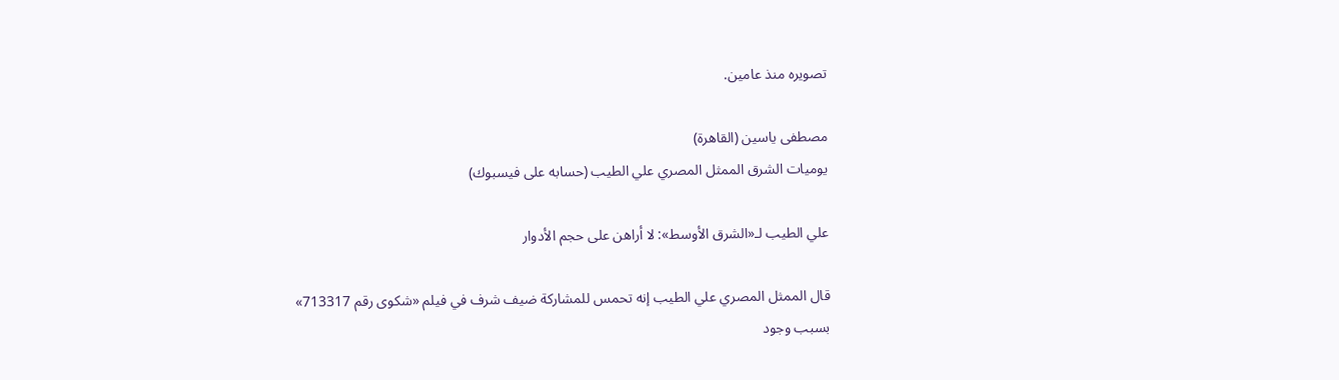تصويره منذ عامين.

مصطفى ياسين (القاهرة)
يوميات الشرق الممثل المصري علي الطيب (حسابه على فيسبوك)

علي الطيب لـ«الشرق الأوسط»: لا أراهن على حجم الأدوار

قال الممثل المصري علي الطيب إنه تحمس للمشاركة ضيف شرف في فيلم «شكوى رقم 713317» بسبب وجود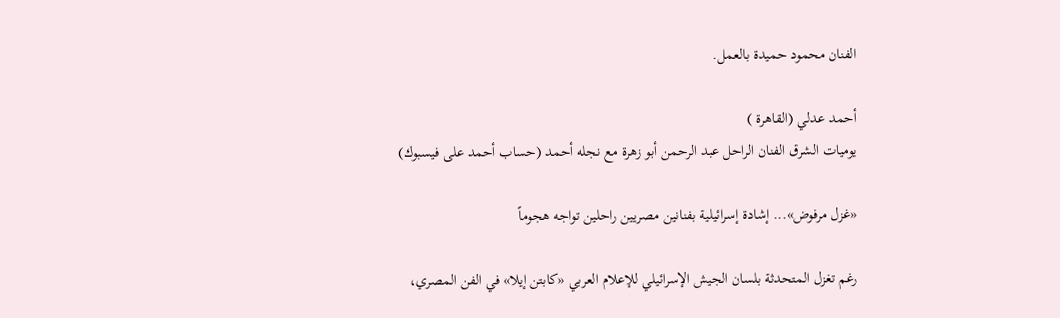الفنان محمود حميدة بالعمل.

أحمد عدلي (القاهرة )
يوميات الشرق الفنان الراحل عبد الرحمن أبو زهرة مع نجله أحمد (حساب أحمد على فيسبوك)

«غزل مرفوض»... إشادة إسرائيلية بفنانين مصريين راحلين تواجه هجوماً

رغم تغزل المتحدثة بلسان الجيش الإسرائيلي للإعلام العربي «كابتن إيلا» في الفن المصري،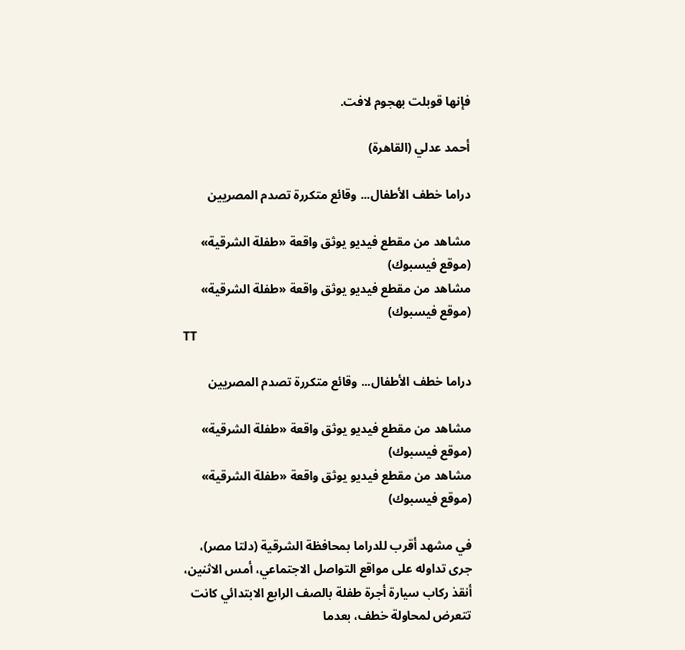فإنها قوبلت بهجوم لافت.

أحمد عدلي (القاهرة)

دراما خطف الأطفال... وقائع متكررة تصدم المصريين

مشاهد من مقطع فيديو يوثق واقعة «طفلة الشرقية» (موقع فيسبوك)
مشاهد من مقطع فيديو يوثق واقعة «طفلة الشرقية» (موقع فيسبوك)
TT

دراما خطف الأطفال... وقائع متكررة تصدم المصريين

مشاهد من مقطع فيديو يوثق واقعة «طفلة الشرقية» (موقع فيسبوك)
مشاهد من مقطع فيديو يوثق واقعة «طفلة الشرقية» (موقع فيسبوك)

في مشهد أقرب للدراما بمحافظة الشرقية (دلتا مصر)، جرى تداوله على مواقع التواصل الاجتماعي، أمس الاثنين، أنقذ ركاب سيارة أجرة طفلة بالصف الرابع الابتدائي كانت تتعرض لمحاولة خطف، بعدما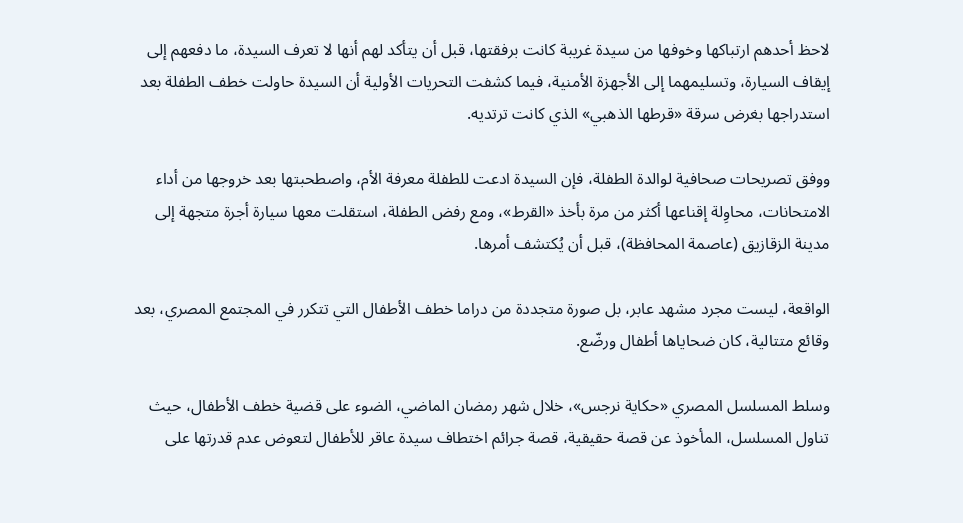لاحظ أحدهم ارتباكها وخوفها من سيدة غريبة كانت برفقتها، قبل أن يتأكد لهم أنها لا تعرف السيدة، ما دفعهم إلى إيقاف السيارة، وتسليمهما إلى الأجهزة الأمنية، فيما كشفت التحريات الأولية أن السيدة حاولت خطف الطفلة بعد استدراجها بغرض سرقة «قرطها الذهبي» الذي كانت ترتديه.

ووفق تصريحات صحافية لوالدة الطفلة، فإن السيدة ادعت للطفلة معرفة الأم، واصطحبتها بعد خروجها من أداء الامتحانات، محاوِلة إقناعها أكثر من مرة بأخذ «القرط»، ومع رفض الطفلة، استقلت معها سيارة أجرة متجهة إلى مدينة الزقازيق (عاصمة المحافظة)، قبل أن يُكتشف أمرها.

الواقعة، ليست مجرد مشهد عابر، بل صورة متجددة من دراما خطف الأطفال التي تتكرر في المجتمع المصري، بعد وقائع متتالية، كان ضحاياها أطفال ورضّع.

وسلط المسلسل المصري «حكاية نرجس»، خلال شهر رمضان الماضي، الضوء على قضية خطف الأطفال، حيث تناول المسلسل، المأخوذ عن قصة حقيقية، قصة جرائم اختطاف سيدة عاقر للأطفال لتعوض عدم قدرتها على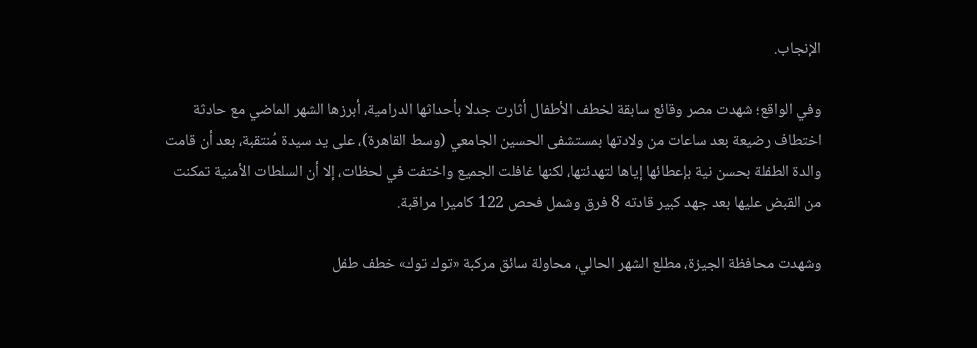الإنجاب.

وفي الواقع؛ شهدت مصر وقائع سابقة لخطف الأطفال أثارت جدلا بأحداثها الدرامية، أبرزها الشهر الماضي مع حادثة اختطاف رضيعة بعد ساعات من ولادتها بمستشفى الحسين الجامعي (وسط القاهرة)، على يد سيدة مُنتقبة، بعد أن قامت والدة الطفلة بحسن نية بإعطائها إياها لتهدئتها، لكنها غافلت الجميع واختفت في لحظات، إلا أن السلطات الأمنية تمكنت من القبض عليها بعد جهد كبير قادته 8 فرق وشمل فحص 122 كاميرا مراقبة.

وشهدت محافظة الجيزة، مطلع الشهر الحالي، محاولة سائق مركبة «توك توك» خطف طفل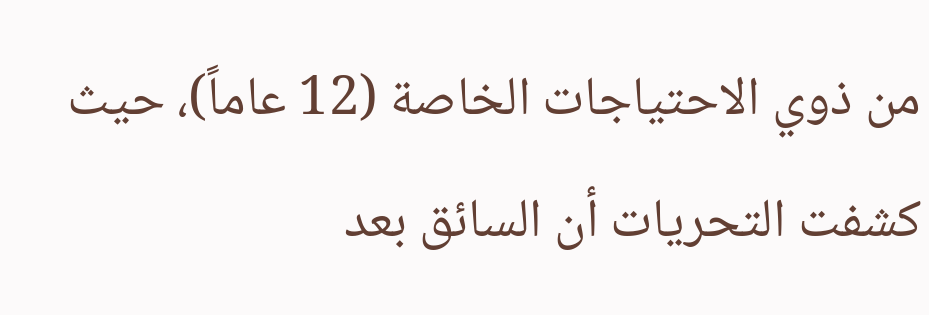من ذوي الاحتياجات الخاصة (12 عاماً)، حيث كشفت التحريات أن السائق بعد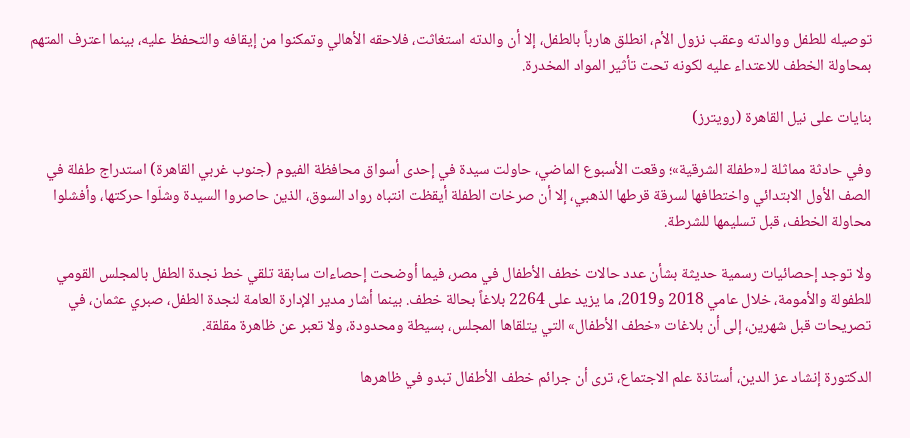توصيله للطفل ووالدته وعقب نزول الأم، انطلق هارباً بالطفل، إلا أن والدته استغاثت، فلاحقه الأهالي وتمكنوا من إيقافه والتحفظ عليه، بينما اعترف المتهم بمحاولة الخطف للاعتداء عليه لكونه تحت تأثير المواد المخدرة.

بنايات على نيل القاهرة (رويترز)

وفي حادثة مماثلة لـ«طفلة الشرقية»؛ وقعت الأسبوع الماضي، حاولت سيدة في إحدى أسواق محافظة الفيوم (جنوب غربي القاهرة) استدراج طفلة في الصف الأول الابتدائي واختطافها لسرقة قرطها الذهبي، إلا أن صرخات الطفلة أيقظت انتباه رواد السوق، الذين حاصروا السيدة وشلّوا حركتها، وأفشلوا محاولة الخطف، قبل تسليمها للشرطة.

ولا توجد إحصائيات رسمية حديثة بشأن عدد حالات خطف الأطفال في مصر، فيما أوضحت إحصاءات سابقة تلقي خط نجدة الطفل بالمجلس القومي للطفولة والأمومة، خلال عامي 2018 و2019، ما يزيد على 2264 بلاغاً بحالة خطف. بينما أشار مدير الإدارة العامة لنجدة الطفل، صبري عثمان، في تصريحات قبل شهرين، إلى أن بلاغات «خطف الأطفال» التي يتلقاها المجلس، بسيطة ومحدودة، ولا تعبر عن ظاهرة مقلقة.

الدكتورة إنشاد عز الدين، أستاذة علم الاجتماع، ترى أن جرائم خطف الأطفال تبدو في ظاهرها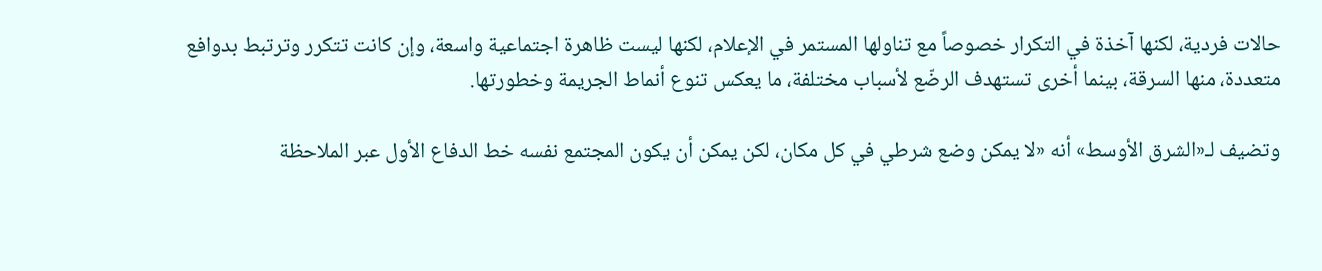حالات فردية، لكنها آخذة في التكرار خصوصاً مع تناولها المستمر في الإعلام، لكنها ليست ظاهرة اجتماعية واسعة، وإن كانت تتكرر وترتبط بدوافع متعددة، منها السرقة، بينما أخرى تستهدف الرضّع لأسباب مختلفة، ما يعكس تنوع أنماط الجريمة وخطورتها.

وتضيف لـ«الشرق الأوسط» أنه «لا يمكن وضع شرطي في كل مكان، لكن يمكن أن يكون المجتمع نفسه خط الدفاع الأول عبر الملاحظة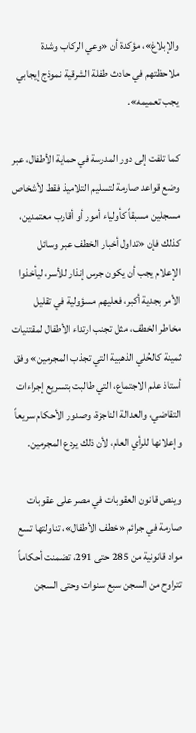والإبلاغ»، مؤكدة أن «وعي الركاب وشدة ملاحظتهم في حادث طفلة الشرقية نموذج إيجابي يجب تعميمه».

كما تلفت إلى دور المدرسة في حماية الأطفال، عبر وضع قواعد صارمة لتسليم التلاميذ فقط لأشخاص مسجلين مسبقاً كأولياء أمور أو أقارب معتمدين، كذلك فإن «تداول أخبار الخطف عبر وسائل الإعلام يجب أن يكون جرس إنذار للأسر، ليأخذوا الأمر بجدية أكبر، فعليهم مسؤولية في تقليل مخاطر الخطف، مثل تجنب ارتداء الأطفال لمقتنيات ثمينة كالحُلي الذهبية التي تجذب المجرمين» وفق أستاذ علم الاجتماع، التي طالبت بتسريع إجراءات التقاضي، والعدالة الناجزة، وصدور الأحكام سريعاً وإعلانها للرأي العام، لأن ذلك يردع المجرمين.

وينص قانون العقوبات في مصر على عقوبات صارمة في جرائم «خطف الأطفال»، تناولتها تسع مواد قانونية من 285 حتى 291، تضمنت أحكاماً تتراوح من السجن سبع سنوات وحتى السجن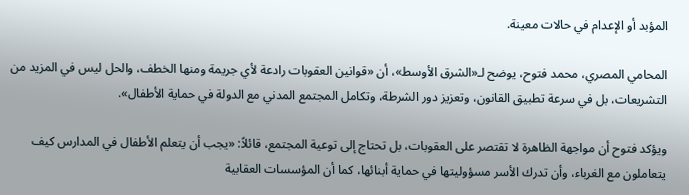المؤبد أو الإعدام في حالات معينة.

المحامي المصري، محمد فتوح، يوضح لـ«الشرق الأوسط»، أن «قوانين العقوبات رادعة لأي جريمة ومنها الخطف، والحل ليس في المزيد من التشريعات، بل في سرعة تطبيق القانون، وتعزيز دور الشرطة، وتكامل المجتمع المدني مع الدولة في حماية الأطفال».

ويؤكد فتوح أن مواجهة الظاهرة لا تقتصر على العقوبات، بل تحتاج إلى توعية المجتمع، قائلاً: «يجب أن يتعلم الأطفال في المدارس كيف يتعاملون مع الغرباء، وأن تدرك الأسر مسؤوليتها في حماية أبنائها، كما أن المؤسسات العقابية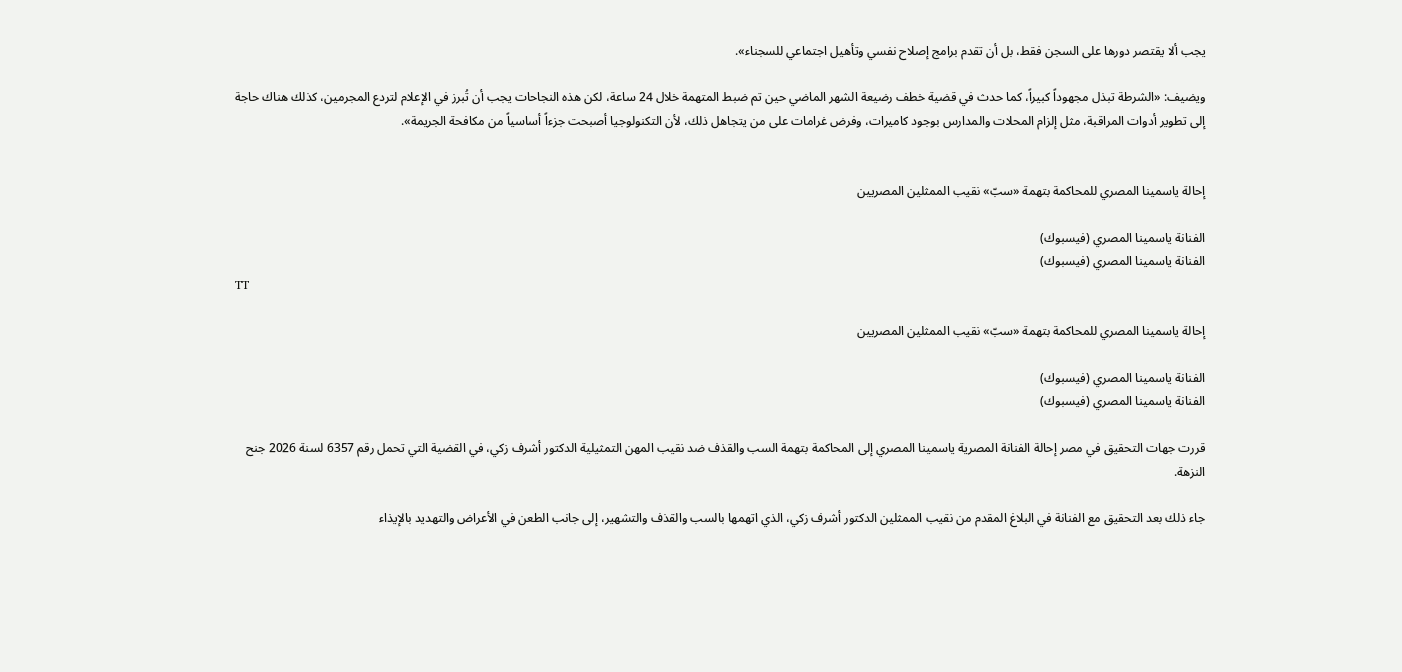يجب ألا يقتصر دورها على السجن فقط، بل أن تقدم برامج إصلاح نفسي وتأهيل اجتماعي للسجناء».

ويضيف: «الشرطة تبذل مجهوداً كبيراً، كما حدث في قضية خطف رضيعة الشهر الماضي حين تم ضبط المتهمة خلال 24 ساعة، لكن هذه النجاحات يجب أن تُبرز في الإعلام لتردع المجرمين، كذلك هناك حاجة إلى تطوير أدوات المراقبة، مثل إلزام المحلات والمدارس بوجود كاميرات، وفرض غرامات على من يتجاهل ذلك، لأن التكنولوجيا أصبحت جزءاً أساسياً من مكافحة الجريمة».


إحالة ياسمينا المصري للمحاكمة بتهمة «سبّ» نقيب الممثلين المصريين

الفنانة ياسمينا المصري (فيسبوك)
الفنانة ياسمينا المصري (فيسبوك)
TT

إحالة ياسمينا المصري للمحاكمة بتهمة «سبّ» نقيب الممثلين المصريين

الفنانة ياسمينا المصري (فيسبوك)
الفنانة ياسمينا المصري (فيسبوك)

قررت جهات التحقيق في مصر إحالة الفنانة المصرية ياسمينا المصري إلى المحاكمة بتهمة السب والقذف ضد نقيب المهن التمثيلية الدكتور أشرف زكي، في القضية التي تحمل رقم 6357 لسنة 2026 جنح النزهة.

جاء ذلك بعد التحقيق مع الفنانة في البلاغ المقدم من نقيب الممثلين الدكتور أشرف زكي، الذي اتهمها بالسب والقذف والتشهير، إلى جانب الطعن في الأعراض والتهديد بالإيذاء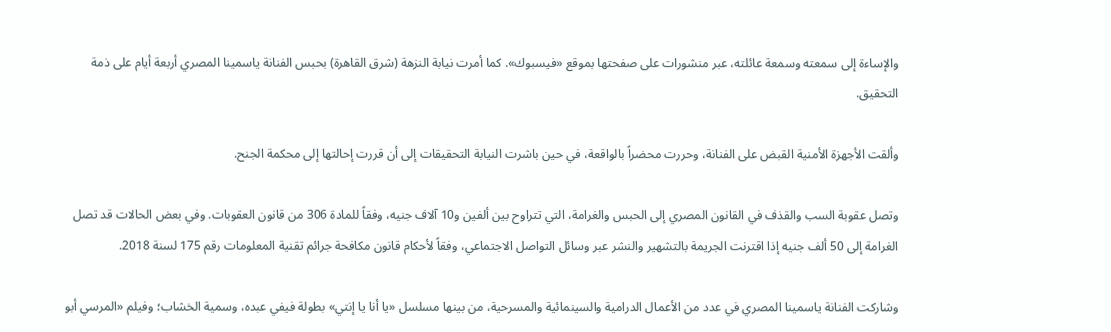والإساءة إلى سمعته وسمعة عائلته، عبر منشورات على صفحتها بموقع «فيسبوك». كما أمرت نيابة النزهة (شرق القاهرة) بحبس الفنانة ياسمينا المصري أربعة أيام على ذمة التحقيق.

وألقت الأجهزة الأمنية القبض على الفنانة، وحررت محضراً بالواقعة، في حين باشرت النيابة التحقيقات إلى أن قررت إحالتها إلى محكمة الجنح.

وتصل عقوبة السب والقذف في القانون المصري إلى الحبس والغرامة، التي تتراوح بين ألفين و10 آلاف جنيه، وفقاً للمادة 306 من قانون العقوبات. وفي بعض الحالات قد تصل الغرامة إلى 50 ألف جنيه إذا اقترنت الجريمة بالتشهير والنشر عبر وسائل التواصل الاجتماعي، وفقاً لأحكام قانون مكافحة جرائم تقنية المعلومات رقم 175 لسنة 2018.

وشاركت الفنانة ياسمينا المصري في عدد من الأعمال الدرامية والسينمائية والمسرحية، من بينها مسلسل «يا أنا يا إنتي» بطولة فيفي عبده، وسمية الخشاب؛ وفيلم «المرسي أبو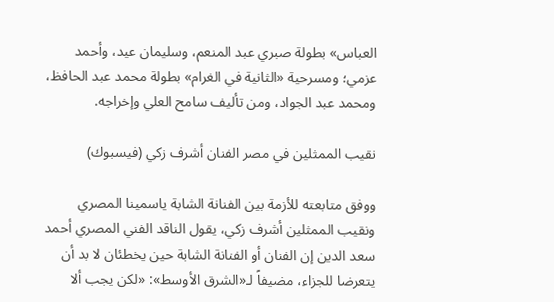العباس» بطولة صبري عبد المنعم، وسليمان عيد، وأحمد عزمي؛ ومسرحية «الثانية في الغرام» بطولة محمد عبد الحافظ، ومحمد عبد الجواد، ومن تأليف سامح العلي وإخراجه.

نقيب الممثلين في مصر الفنان أشرف زكي (فيسبوك)

ووفق متابعته للأزمة بين الفنانة الشابة ياسمينا المصري ونقيب الممثلين أشرف زكي، يقول الناقد الفني المصري أحمد سعد الدين إن الفنان أو الفنانة الشابة حين يخطئان لا بد أن يتعرضا للجزاء، مضيفاً لـ«الشرق الأوسط»: «لكن يجب ألا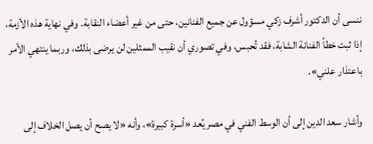ننسى أن الدكتور أشرف زكي مسؤول عن جميع الفنانين، حتى من غير أعضاء النقابة. وفي نهاية هذه الأزمة، إذا ثبت خطأ الفنانة الشابة، فقد تُحبس، وفي تصوري أن نقيب الممثلين لن يرضى بذلك، وربما ينتهي الأمر باعتذار علني».

وأشار سعد الدين إلى أن الوسط الفني في مصر يُعد «أسرة كبيرة»، وأنه «لا يصح أن يصل الخلاف إلى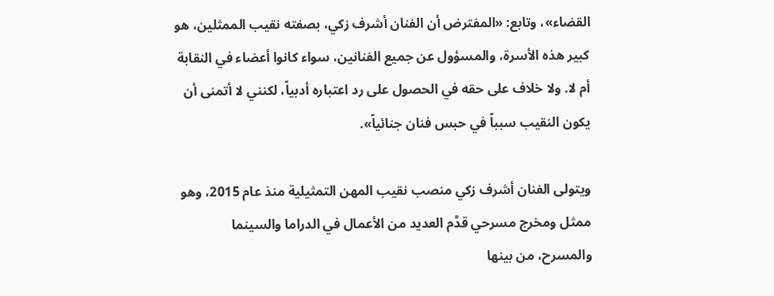القضاء»، وتابع: «المفترض أن الفنان أشرف زكي، بصفته نقيب الممثلين، هو كبير هذه الأسرة، والمسؤول عن جميع الفنانين، سواء كانوا أعضاء في النقابة أم لا. ولا خلاف على حقه في الحصول على رد اعتباره أدبياً، لكنني لا أتمنى أن يكون النقيب سبباً في حبس فنان جنائياً».

ويتولى الفنان أشرف زكي منصب نقيب المهن التمثيلية منذ عام 2015، وهو ممثل ومخرج مسرحي قدَّم العديد من الأعمال في الدراما والسينما والمسرح، من بينها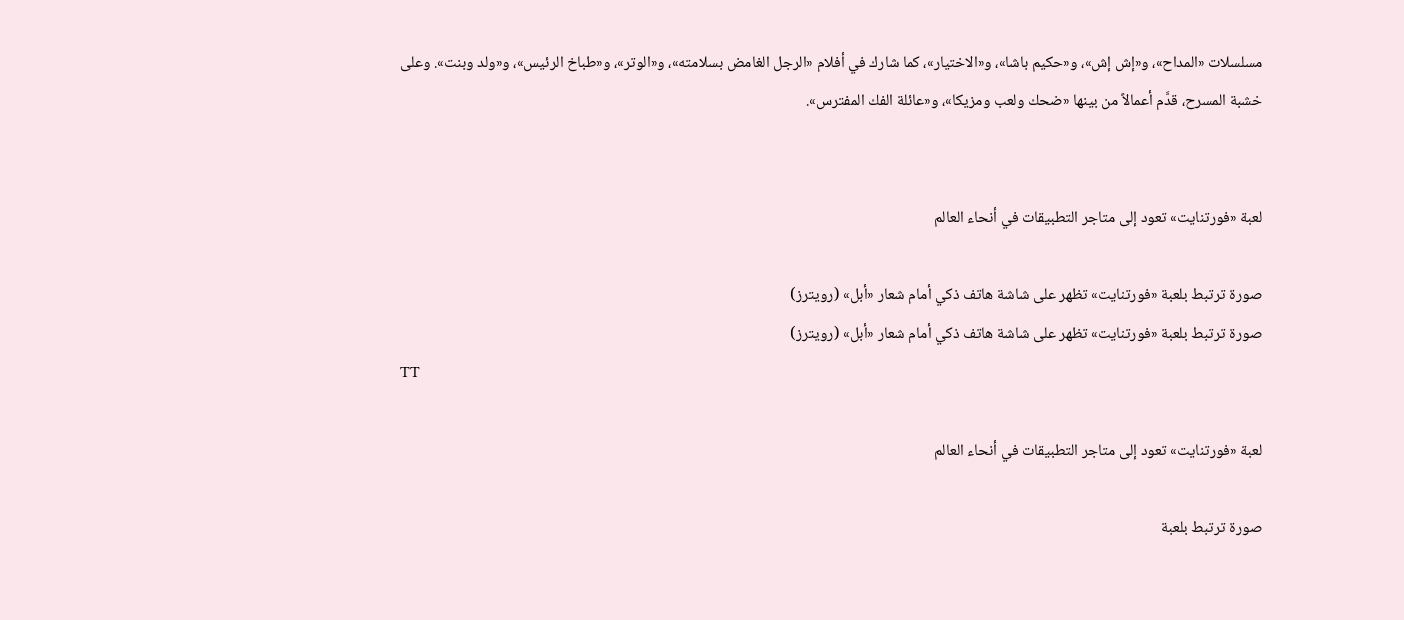مسلسلات «المداح»، و«إش إش»، و«حكيم باشا»، و«الاختيار»، كما شارك في أفلام «الرجل الغامض بسلامته»، و«الوتر»، و«طباخ الرئيس»، و«ولد وبنت». وعلى خشبة المسرح، قدَّم أعمالاً من بينها «ضحك ولعب ومزيكا»، و«عائلة الفك المفترس».


لعبة «فورتنايت» تعود إلى متاجر التطبيقات في أنحاء العالم

صورة ترتبط بلعبة «فورتنايت» تظهر على شاشة هاتف ذكي أمام شعار «أبل» (رويترز)
صورة ترتبط بلعبة «فورتنايت» تظهر على شاشة هاتف ذكي أمام شعار «أبل» (رويترز)
TT

لعبة «فورتنايت» تعود إلى متاجر التطبيقات في أنحاء العالم

صورة ترتبط بلعبة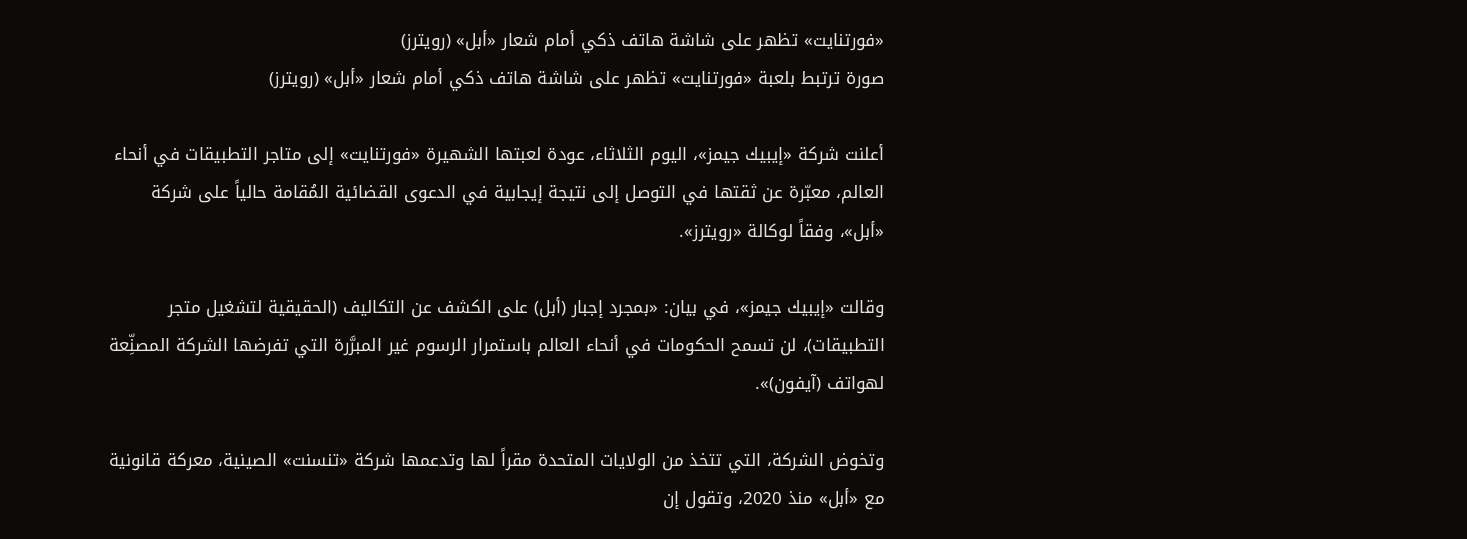«فورتنايت» تظهر على شاشة هاتف ذكي أمام شعار «أبل» (رويترز)
صورة ترتبط بلعبة «فورتنايت» تظهر على شاشة هاتف ذكي أمام شعار «أبل» (رويترز)

أعلنت شركة «إيبيك جيمز»، اليوم الثلاثاء، عودة لعبتها الشهيرة «فورتنايت» إلى متاجر التطبيقات في أنحاء العالم، معبّرة عن ثقتها في التوصل إلى نتيجة إيجابية في الدعوى القضائية المُقامة حالياً على شركة «أبل»، وفقاً لوكالة «رويترز».

وقالت «إيبيك جيمز»، في بيان: «بمجرد إجبار (أبل) على الكشف عن التكاليف (الحقيقية ‌لتشغيل متجر التطبيقات)، ‌لن تسمح الحكومات ‌في أنحاء العالم باستمرار الرسوم غير المبرَّرة التي تفرضها الشركة المصنِّعة لهواتف (آيفون)».

وتخوض الشركة، التي تتخذ من الولايات المتحدة مقراً لها وتدعمها شركة «تنسنت» الصينية، معركة قانونية مع «أبل» منذ 2020، وتقول إن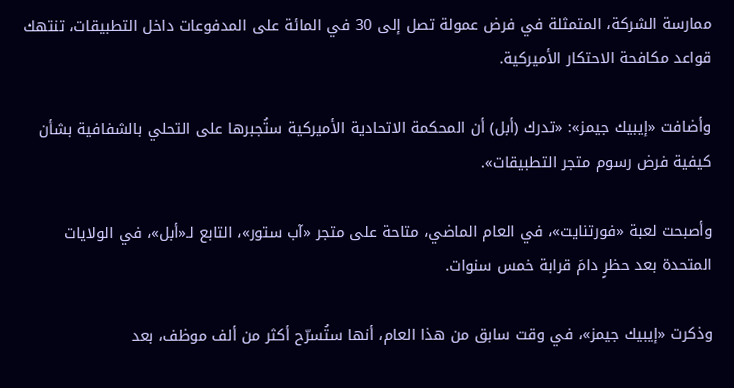ممارسة ‌الشركة، ‌المتمثلة في فرض عمولة تصل إلى ‌30 في المائة على المدفوعات داخل ‌التطبيقات، تنتهك قواعد مكافحة الاحتكار الأميركية.

وأضافت «إيبيك جيمز»: «تدرك (أبل) أن المحكمة الاتحادية الأميركية ستُجبرها على التحلي ‌بالشفافية بشأن كيفية فرض رسوم متجر التطبيقات».

وأصبحت لعبة «فورتنايت»، في العام الماضي، متاحة على متجر «آب ستور»، التابع لـ«أبل»، في الولايات المتحدة بعد حظرٍ دامَ قرابة خمس سنوات.

وذكرت «إيبيك جيمز»، في وقت سابق من هذا العام، أنها ستُسرّح أكثر من ألف موظف، بعد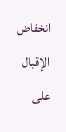انخفاض الإقبال على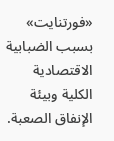«فورتنايت» بسبب الضبابية الاقتصادية الكلية وبيئة الإنفاق الصعبة.